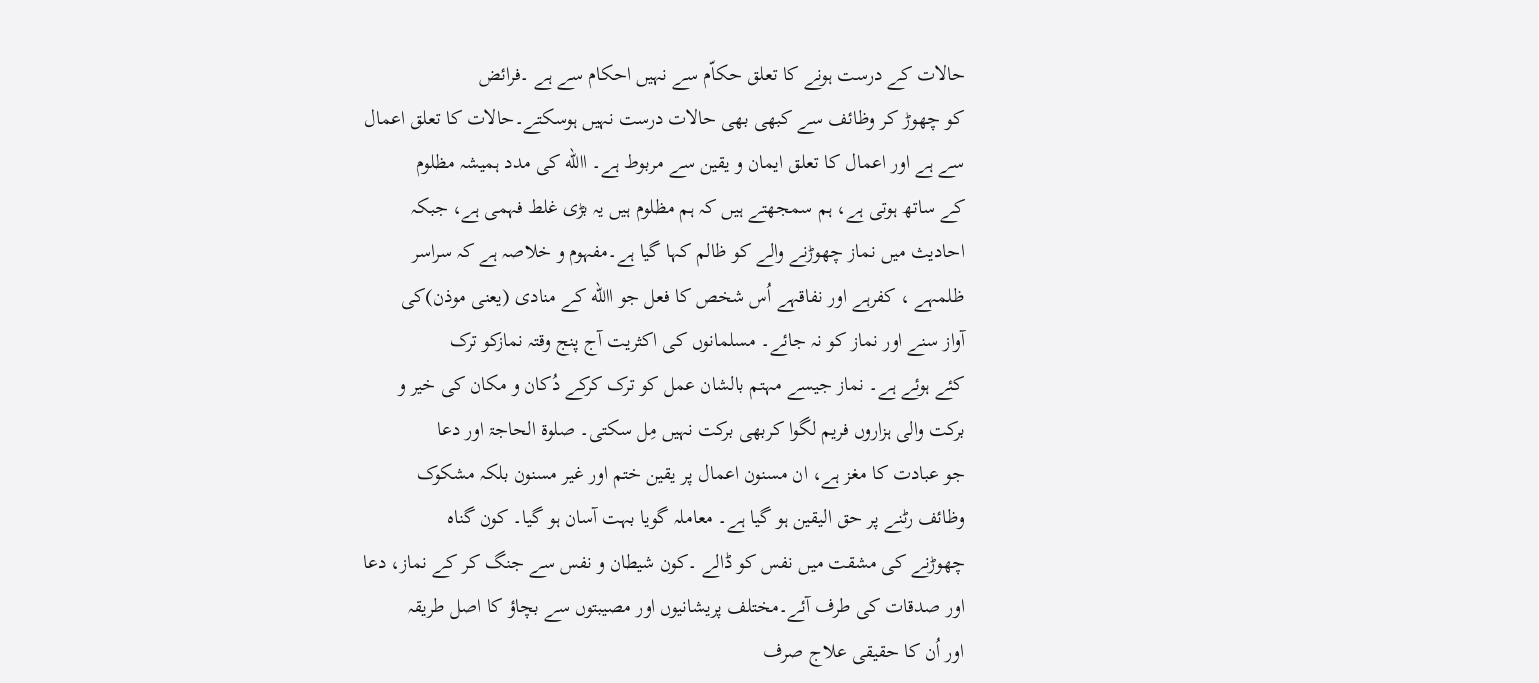حالات کے درست ہونے کا تعلق حکاّم سے نہیں احکام سے ہے ۔فرائض
کو چھوڑ کر وظائف سے کبھی بھی حالات درست نہیں ہوسکتے۔حالات کا تعلق اعمال
سے ہے اور اعمال کا تعلق ایمان و یقین سے مربوط ہے۔ االله کی مدد ہمیشہ مظلوم
کے ساتھ ہوتی ہے، ہم سمجھتے ہیں کہ ہم مظلوم ہیں یہ بڑی غلط فہمی ہے، جبکہ
احادیث میں نماز چھوڑنے والے کو ظالم کہا گیا ہے۔مفہوم و خلاصہ ہے کہ سراسر
ظلمہے ، کفرہے اور نفاقہے اُس شخص کا فعل جو االله کے منادی (یعنی موذن)کی
آواز سنے اور نماز کو نہ جائے۔ مسلمانوں کی اکثریت آج پنج وقتہ نمازکو ترک
کئے ہوئے ہے۔ نماز جیسے مہتم بالشان عمل کو ترک کرکے دُکان و مکان کی خیر و
برکت والی ہزاروں فریم لگوا کربھی برکت نہیں مِل سکتی۔ صلوۃ الحاجۃ اور دعا
جو عبادت کا مغز ہے، ان مسنون اعمال پر یقین ختم اور غیر مسنون بلکہ مشکوک
وظائف رٹنے پر حق الیقین ہو گیا ہے۔ معاملہ گویا بہت آسان ہو گیا۔ کون گناہ
چھوڑنے کی مشقت میں نفس کو ڈالے ۔کون شیطان و نفس سے جنگ کر کے نماز، دعا
اور صدقات کی طرف آئے۔مختلف پریشانیوں اور مصیبتوں سے بچاؤ کا اصل طریقہ
اور اُن کا حقیقی علاج صرف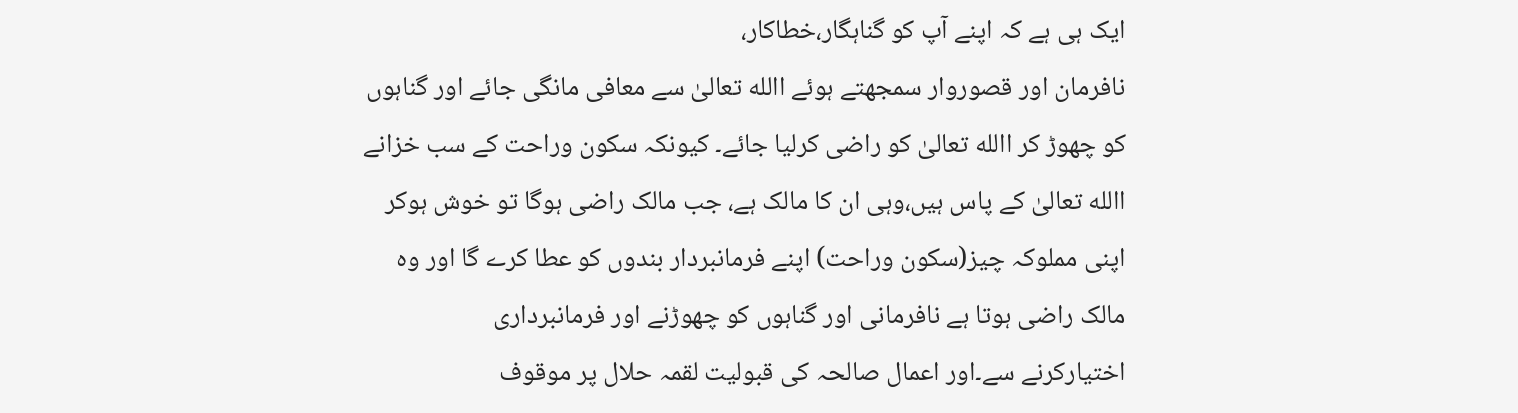ایک ہی ہے کہ اپنے آپ کو گناہگار،خطاکار،
نافرمان اور قصوروار سمجھتے ہوئے االله تعالیٰ سے معافی مانگی جائے اور گناہوں
کو چھوڑ کر االله تعالیٰ کو راضی کرلیا جائے۔ کیونکہ سکون وراحت کے سب خزانے
االله تعالیٰ کے پاس ہیں،وہی ان کا مالک ہے، جب مالک راضی ہوگا تو خوش ہوکر
اپنی مملوکہ چیز(سکون وراحت) اپنے فرمانبردار بندوں کو عطا کرے گا اور وہ
مالک راضی ہوتا ہے نافرمانی اور گناہوں کو چھوڑنے اور فرمانبرداری
اختیارکرنے سے۔اور اعمال صالحہ کی قبولیت لقمہ حلال پر موقوف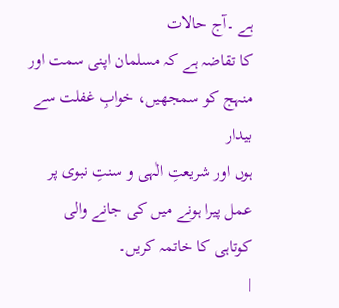ہے ۔آج حالات
کا تقاضہ ہے کہ مسلمان اپنی سمت اور منہج کو سمجھیں، خوابِ غفلت سے بیدار
ہوں اور شریعتِ الٰہی و سنتِ نبوی پر عمل پیرا ہونے میں کی جانے والی
کوتاہی کا خاتمہ کریں۔
|